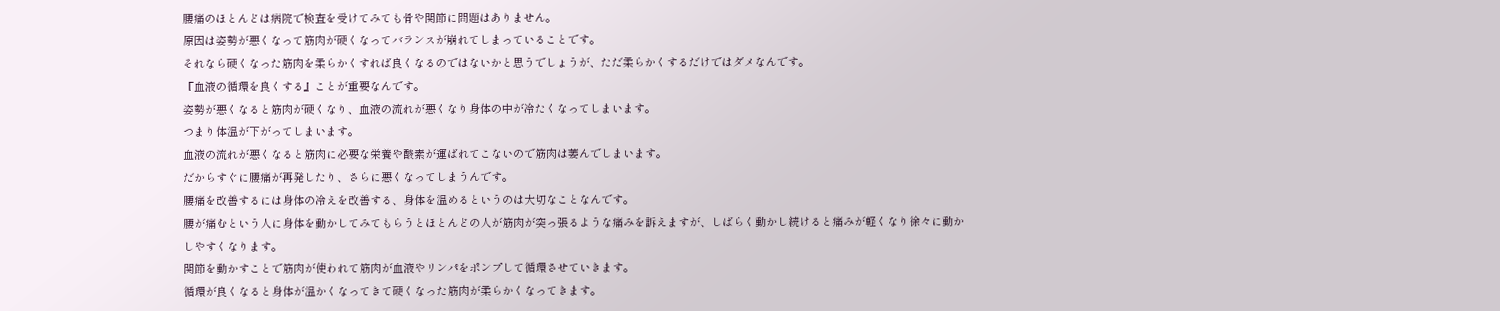腰痛のほとんどは病院で検査を受けてみても骨や関節に問題はありません。
原因は姿勢が悪くなって筋肉が硬くなってバランスが崩れてしまっていることです。
それなら硬くなった筋肉を柔らかくすれば良くなるのではないかと思うでしょうが、ただ柔らかくするだけではダメなんです。
『血液の循環を良くする』ことが重要なんです。
姿勢が悪くなると筋肉が硬くなり、血液の流れが悪くなり身体の中が冷たくなってしまいます。
つまり体温が下がってしまいます。
血液の流れが悪くなると筋肉に必要な栄養や酸素が運ばれてこないので筋肉は萎んでしまいます。
だからすぐに腰痛が再発したり、さらに悪くなってしまうんです。
腰痛を改善するには身体の冷えを改善する、身体を温めるというのは大切なことなんです。
腰が痛むという人に身体を動かしてみてもらうとほとんどの人が筋肉が突っ張るような痛みを訴えますが、しばらく動かし続けると痛みが軽くなり徐々に動かしやすくなります。
関節を動かすことで筋肉が使われて筋肉が血液やリンパをポンプして循環させていきます。
循環が良くなると身体が温かくなってきて硬くなった筋肉が柔らかくなってきます。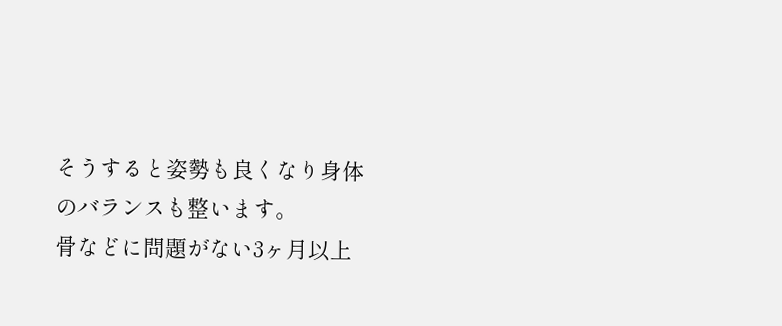そうすると姿勢も良くなり身体のバランスも整います。
骨などに問題がない3ヶ月以上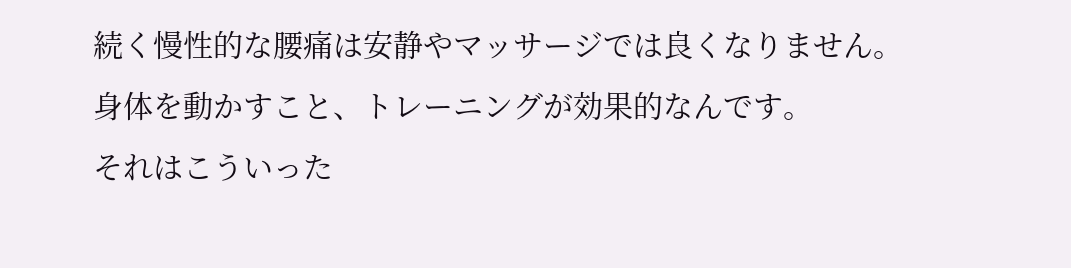続く慢性的な腰痛は安静やマッサージでは良くなりません。
身体を動かすこと、トレーニングが効果的なんです。
それはこういった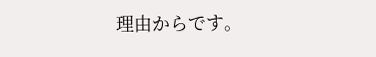理由からです。